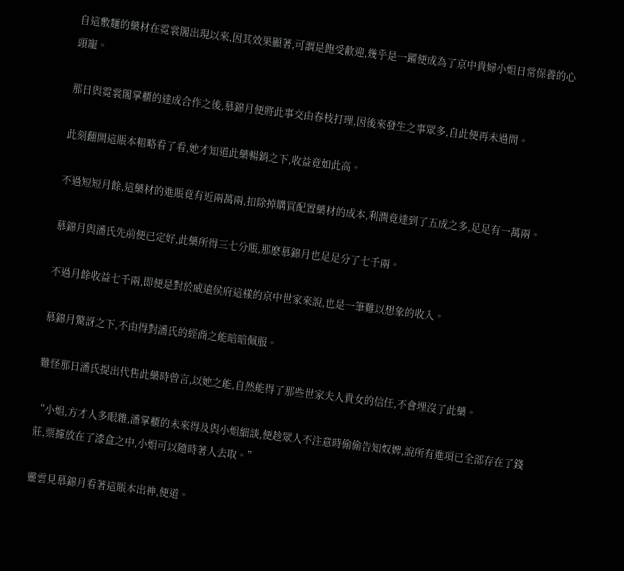自這敷麵的藥材在霓裳閣出現以來,因其效果顯著,可謂是飽受歡迎,幾乎是一躍便成為了京中貴婦小姐日常保養的心頭寵。

那日與霓裳閣掌櫃的達成合作之後,慕錦月便將此事交由春枝打理,因後來發生之事眾多,自此便再未過問。

此刻翻開這賬本粗略看了看,她才知道此藥暢銷之下,收益竟如此高。

不過短短月餘,這藥材的進賬竟有近兩萬兩,扣除掉購買配置藥材的成本,利潤竟達到了五成之多,足足有一萬兩。

慕錦月與潘氏先前便已定好,此藥所得三七分賬,那麽慕錦月也足足分了七千兩。

不過月餘收益七千兩,即便是對於威遠侯府這樣的京中世家來說,也是一筆難以想象的收入。

慕錦月驚訝之下,不由得對潘氏的經商之能暗暗佩服。

難怪那日潘氏提出代售此藥時曾言,以她之能,自然能得了那些世家夫人貴女的信任,不會埋沒了此藥。

“小姐,方才人多眼雜,潘掌櫃的未來得及與小姐細談,便趁眾人不注意時偷偷告知奴婢,說所有進項已全部存在了錢莊,票據放在了漆盒之中,小姐可以隨時著人去取。”

靈雲見慕錦月看著這賬本出神,便道。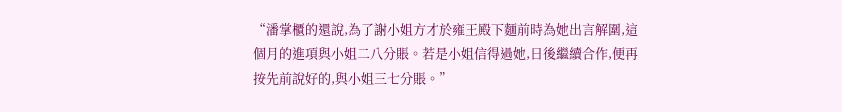“潘掌櫃的還說,為了謝小姐方才於雍王殿下麵前時為她出言解圍,這個月的進項與小姐二八分賬。若是小姐信得過她,日後繼續合作,便再按先前說好的,與小姐三七分賬。”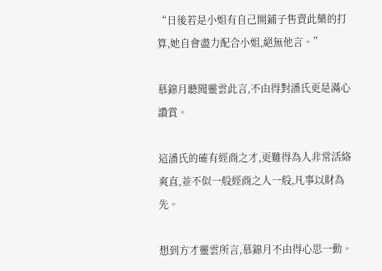“日後若是小姐有自己開鋪子售賣此藥的打算,她自會盡力配合小姐,絕無他言。”

慕錦月聽聞靈雲此言,不由得對潘氏更是滿心讚賞。

這潘氏的確有經商之才,更難得為人非常活絡爽直,並不似一般經商之人一般,凡事以財為先。

想到方才靈雲所言,慕錦月不由得心思一動。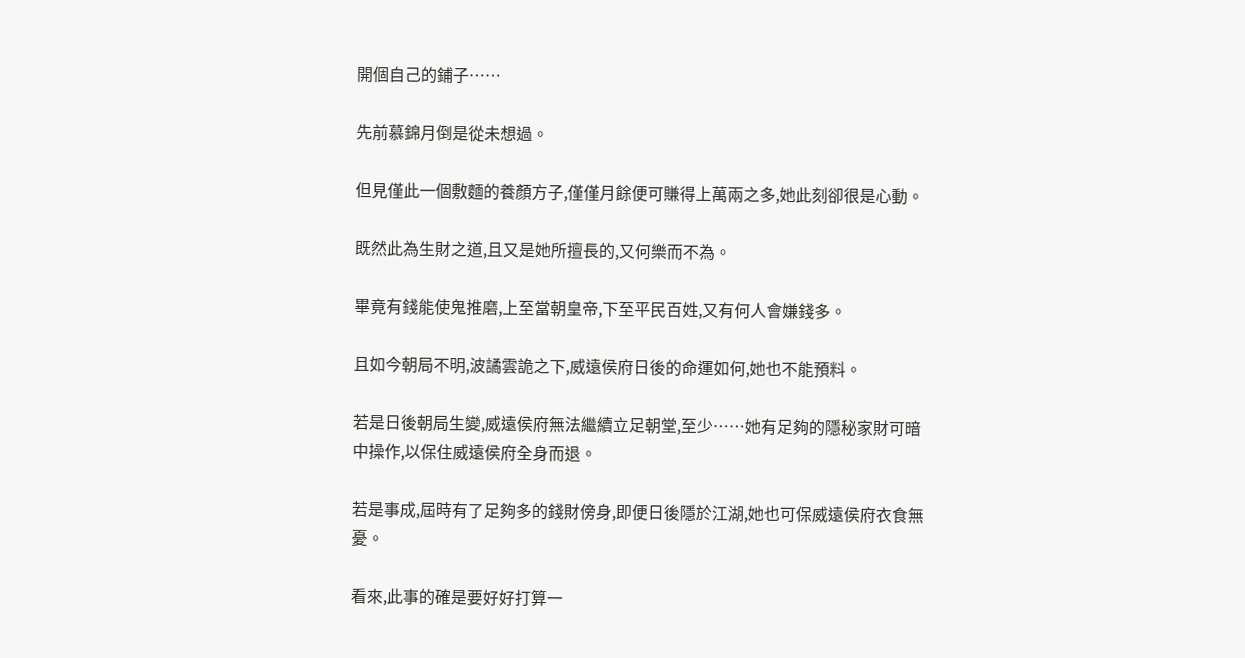開個自己的鋪子……

先前慕錦月倒是從未想過。

但見僅此一個敷麵的養顏方子,僅僅月餘便可賺得上萬兩之多,她此刻卻很是心動。

既然此為生財之道,且又是她所擅長的,又何樂而不為。

畢竟有錢能使鬼推磨,上至當朝皇帝,下至平民百姓,又有何人會嫌錢多。

且如今朝局不明,波譎雲詭之下,威遠侯府日後的命運如何,她也不能預料。

若是日後朝局生變,威遠侯府無法繼續立足朝堂,至少……她有足夠的隱秘家財可暗中操作,以保住威遠侯府全身而退。

若是事成,屆時有了足夠多的錢財傍身,即便日後隱於江湖,她也可保威遠侯府衣食無憂。

看來,此事的確是要好好打算一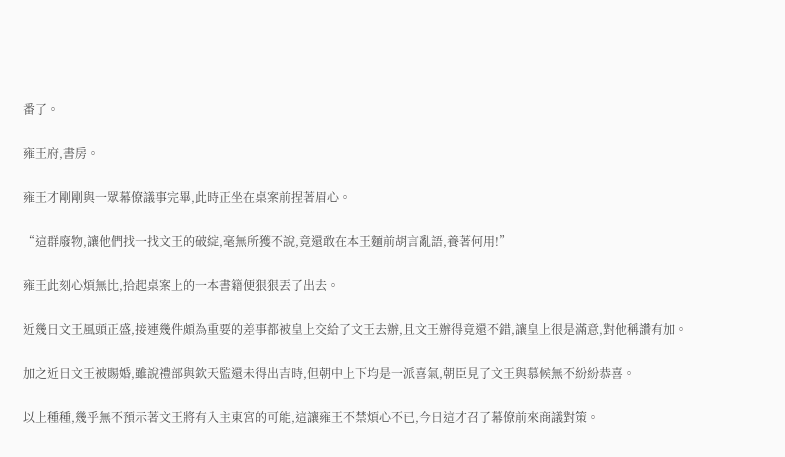番了。

雍王府,書房。

雍王才剛剛與一眾幕僚議事完畢,此時正坐在桌案前捏著眉心。

“這群廢物,讓他們找一找文王的破綻,毫無所獲不說,竟還敢在本王麵前胡言亂語,養著何用!”

雍王此刻心煩無比,拾起桌案上的一本書籍便狠狠丟了出去。

近幾日文王風頭正盛,接連幾件頗為重要的差事都被皇上交給了文王去辦,且文王辦得竟還不錯,讓皇上很是滿意,對他稱讚有加。

加之近日文王被賜婚,雖說禮部與欽天監還未得出吉時,但朝中上下均是一派喜氣,朝臣見了文王與慕候無不紛紛恭喜。

以上種種,幾乎無不預示著文王將有入主東宮的可能,這讓雍王不禁煩心不已,今日這才召了幕僚前來商議對策。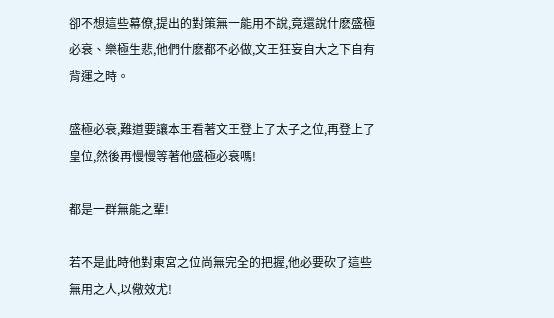卻不想這些幕僚,提出的對策無一能用不說,竟還說什麽盛極必衰、樂極生悲,他們什麽都不必做,文王狂妄自大之下自有背運之時。

盛極必衰,難道要讓本王看著文王登上了太子之位,再登上了皇位,然後再慢慢等著他盛極必衰嗎!

都是一群無能之輩!

若不是此時他對東宮之位尚無完全的把握,他必要砍了這些無用之人,以儆效尤!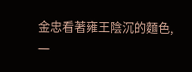金忠看著雍王陰沉的麵色,一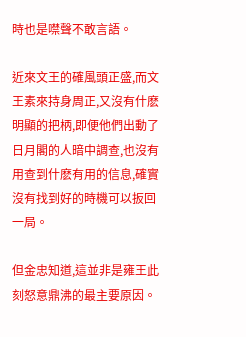時也是噤聲不敢言語。

近來文王的確風頭正盛,而文王素來持身周正,又沒有什麽明顯的把柄,即便他們出動了日月閣的人暗中調查,也沒有用查到什麽有用的信息,確實沒有找到好的時機可以扳回一局。

但金忠知道,這並非是雍王此刻怒意鼎沸的最主要原因。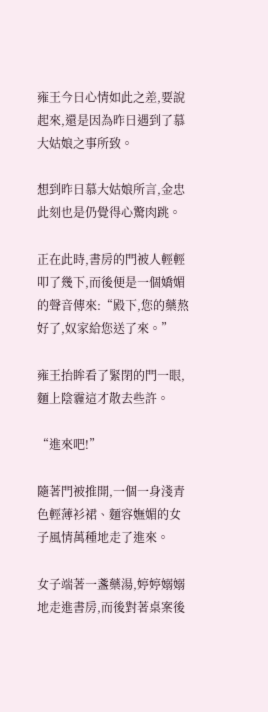雍王今日心情如此之差,要說起來,還是因為昨日遇到了慕大姑娘之事所致。

想到昨日慕大姑娘所言,金忠此刻也是仍覺得心驚肉跳。

正在此時,書房的門被人輕輕叩了幾下,而後便是一個嬌媚的聲音傳來:“殿下,您的藥熬好了,奴家給您送了來。”

雍王抬眸看了緊閉的門一眼,麵上陰霾這才散去些許。

“進來吧!”

隨著門被推開,一個一身淺青色輕薄衫裙、麵容嫵媚的女子風情萬種地走了進來。

女子端著一盞藥湯,婷婷嫋嫋地走進書房,而後對著桌案後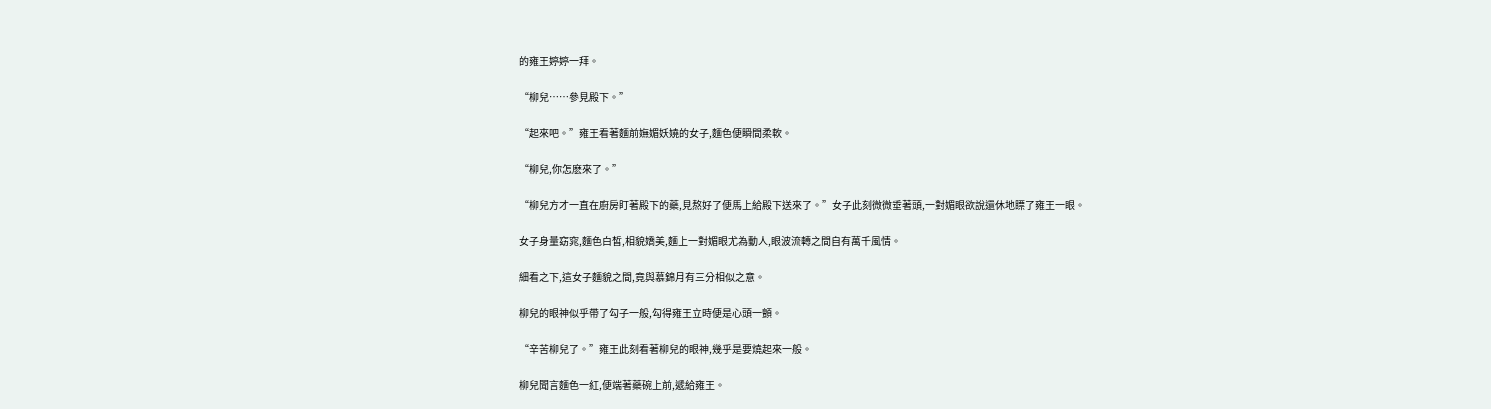的雍王婷婷一拜。

“柳兒……參見殿下。”

“起來吧。”雍王看著麵前嫵媚妖嬈的女子,麵色便瞬間柔軟。

“柳兒,你怎麽來了。”

“柳兒方才一直在廚房盯著殿下的藥,見熬好了便馬上給殿下送來了。”女子此刻微微垂著頭,一對媚眼欲說還休地瞟了雍王一眼。

女子身量窈窕,麵色白皙,相貌嬌美,麵上一對媚眼尤為動人,眼波流轉之間自有萬千風情。

細看之下,這女子麵貌之間,竟與慕錦月有三分相似之意。

柳兒的眼神似乎帶了勾子一般,勾得雍王立時便是心頭一顫。

“辛苦柳兒了。”雍王此刻看著柳兒的眼神,幾乎是要燒起來一般。

柳兒聞言麵色一紅,便端著藥碗上前,遞給雍王。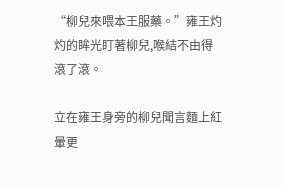“柳兒來喂本王服藥。”雍王灼灼的眸光盯著柳兒,喉結不由得滾了滾。

立在雍王身旁的柳兒聞言麵上紅暈更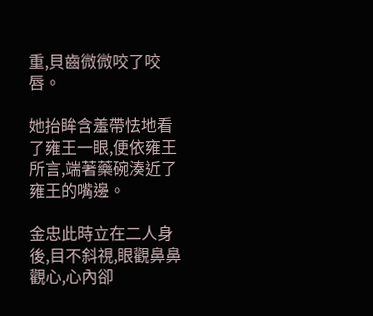重,貝齒微微咬了咬唇。

她抬眸含羞帶怯地看了雍王一眼,便依雍王所言,端著藥碗湊近了雍王的嘴邊。

金忠此時立在二人身後,目不斜視,眼觀鼻鼻觀心,心內卻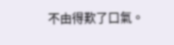不由得歎了口氣。